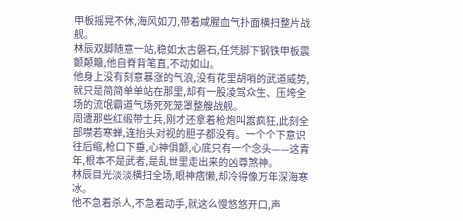甲板摇晃不休,海风如刀,带着咸腥血气扑面横扫整片战舰。
林辰双脚随意一站,稳如太古磐石,任凭脚下钢铁甲板震颤颠簸,他自脊背笔直,不动如山。
他身上没有刻意暴涨的气浪,没有花里胡哨的武道威势,就只是简简单单站在那里,却有一股凌驾众生、压垮全场的流氓霸道气场死死笼罩整艘战舰。
周遭那些红缎带士兵,刚才还拿着枪炮叫嚣疯狂,此刻全部噤若寒蝉,连抬头对视的胆子都没有。一个个下意识往后缩,枪口下垂,心神俱颤,心底只有一个念头——这青年,根本不是武者,是乱世里走出来的凶尊煞神。
林辰目光淡淡横扫全场,眼神痞懒,却冷得像万年深海寒冰。
他不急着杀人,不急着动手,就这么慢悠悠开口,声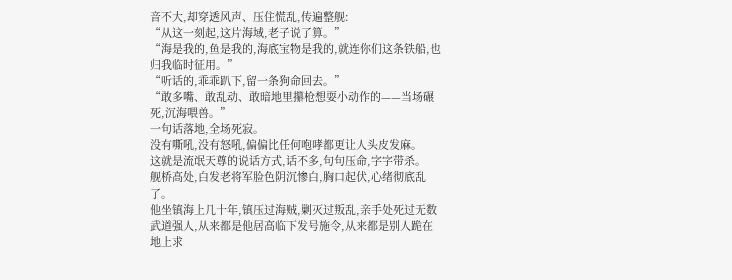音不大,却穿透风声、压住慌乱,传遍整舰:
“从这一刻起,这片海域,老子说了算。”
“海是我的,鱼是我的,海底宝物是我的,就连你们这条铁船,也归我临时征用。”
“听话的,乖乖趴下,留一条狗命回去。”
“敢多嘴、敢乱动、敢暗地里攥枪想耍小动作的——当场碾死,沉海喂兽。”
一句话落地,全场死寂。
没有嘶吼,没有怒吼,偏偏比任何咆哮都更让人头皮发麻。
这就是流氓天尊的说话方式,话不多,句句压命,字字带杀。
舰桥高处,白发老将军脸色阴沉惨白,胸口起伏,心绪彻底乱了。
他坐镇海上几十年,镇压过海贼,剿灭过叛乱,亲手处死过无数武道强人,从来都是他居高临下发号施令,从来都是别人跪在地上求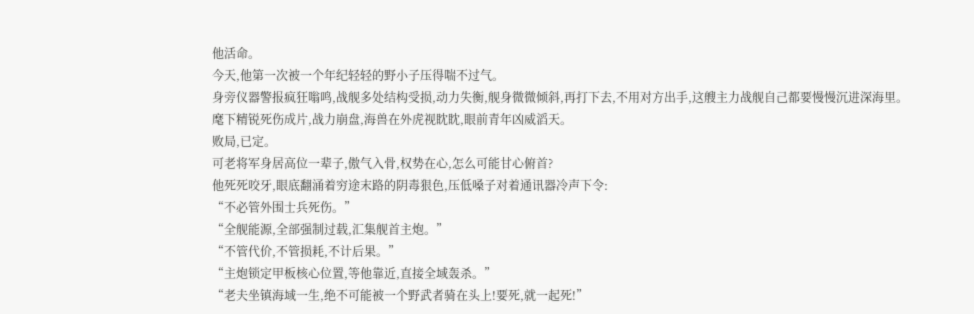他活命。
今天,他第一次被一个年纪轻轻的野小子压得喘不过气。
身旁仪器警报疯狂嗡鸣,战舰多处结构受损,动力失衡,舰身微微倾斜,再打下去,不用对方出手,这艘主力战舰自己都要慢慢沉进深海里。
麾下精锐死伤成片,战力崩盘,海兽在外虎视眈眈,眼前青年凶威滔天。
败局,已定。
可老将军身居高位一辈子,傲气入骨,权势在心,怎么可能甘心俯首?
他死死咬牙,眼底翻涌着穷途末路的阴毒狠色,压低嗓子对着通讯器冷声下令:
“不必管外围士兵死伤。”
“全舰能源,全部强制过载,汇集舰首主炮。”
“不管代价,不管损耗,不计后果。”
“主炮锁定甲板核心位置,等他靠近,直接全域轰杀。”
“老夫坐镇海域一生,绝不可能被一个野武者骑在头上!要死,就一起死!”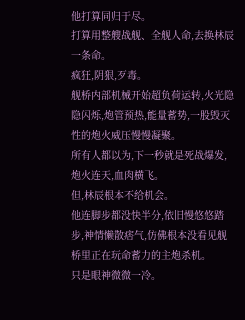他打算同归于尽。
打算用整艘战舰、全舰人命,去换林辰一条命。
疯狂,阴狠,歹毒。
舰桥内部机械开始超负荷运转,火光隐隐闪烁,炮管预热,能量蓄势,一股毁灭性的炮火威压慢慢凝聚。
所有人都以为,下一秒就是死战爆发,炮火连天,血肉横飞。
但,林辰根本不给机会。
他连脚步都没快半分,依旧慢悠悠踏步,神情懒散痞气,仿佛根本没看见舰桥里正在玩命蓄力的主炮杀机。
只是眼神微微一冷。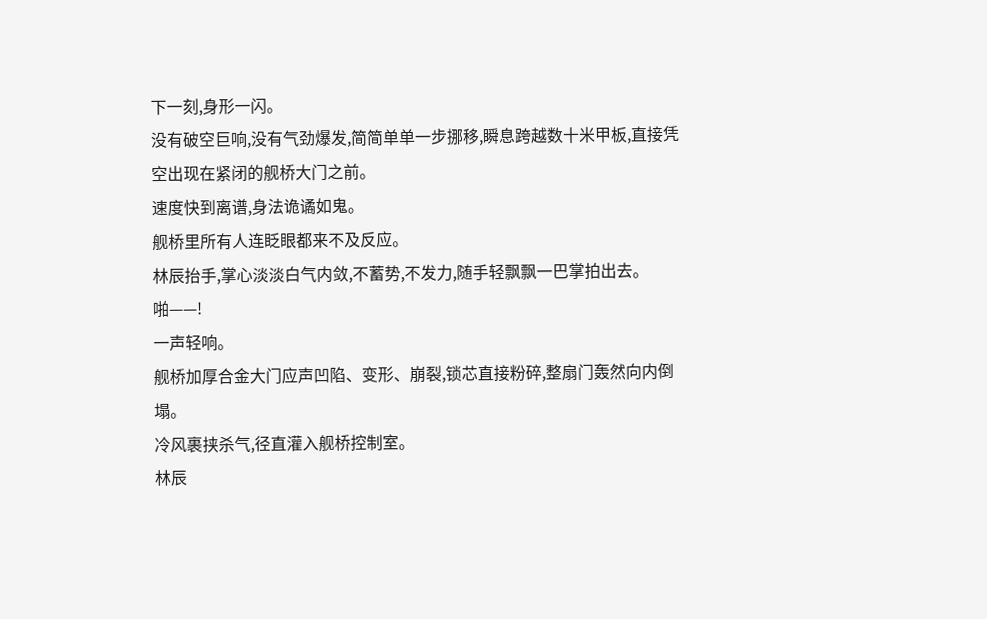下一刻,身形一闪。
没有破空巨响,没有气劲爆发,简简单单一步挪移,瞬息跨越数十米甲板,直接凭空出现在紧闭的舰桥大门之前。
速度快到离谱,身法诡谲如鬼。
舰桥里所有人连眨眼都来不及反应。
林辰抬手,掌心淡淡白气内敛,不蓄势,不发力,随手轻飘飘一巴掌拍出去。
啪——!
一声轻响。
舰桥加厚合金大门应声凹陷、变形、崩裂,锁芯直接粉碎,整扇门轰然向内倒塌。
冷风裹挟杀气,径直灌入舰桥控制室。
林辰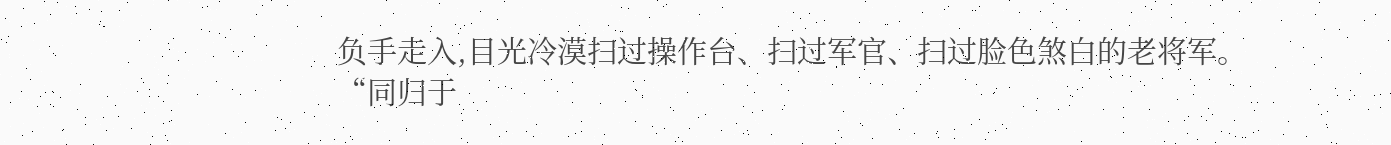负手走入,目光冷漠扫过操作台、扫过军官、扫过脸色煞白的老将军。
“同归于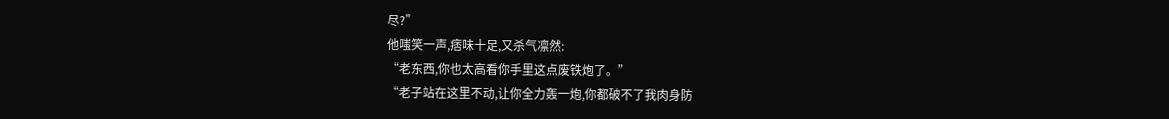尽?”
他嗤笑一声,痞味十足,又杀气凛然:
“老东西,你也太高看你手里这点废铁炮了。”
“老子站在这里不动,让你全力轰一炮,你都破不了我肉身防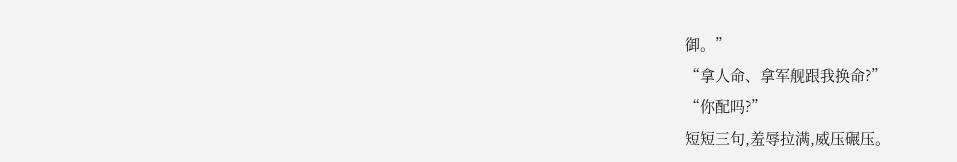御。”
“拿人命、拿军舰跟我换命?”
“你配吗?”
短短三句,羞辱拉满,威压碾压。